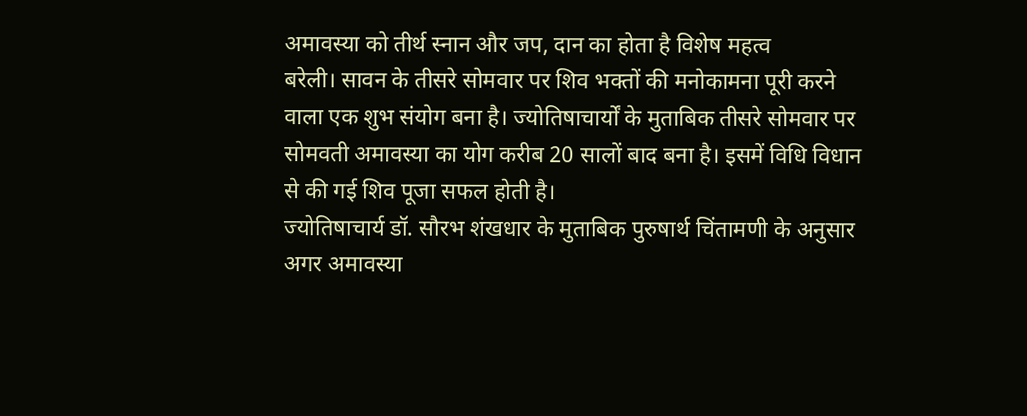अमावस्या को तीर्थ स्नान और जप, दान का होता है विशेष महत्व
बरेली। सावन के तीसरे सोमवार पर शिव भक्तों की मनोकामना पूरी करने वाला एक शुभ संयोग बना है। ज्योतिषाचार्यों के मुताबिक तीसरे सोमवार पर सोमवती अमावस्या का योग करीब 20 सालों बाद बना है। इसमें विधि विधान से की गई शिव पूजा सफल होती है।
ज्योतिषाचार्य डॉ. सौरभ शंखधार के मुताबिक पुरुषार्थ चिंतामणी के अनुसार अगर अमावस्या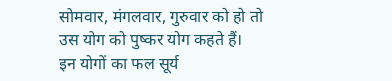सोमवार, मंगलवार, गुरुवार को हो तो उस योग को पुष्कर योग कहते हैं। इन योगों का फल सूर्य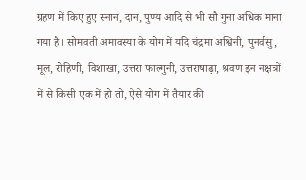ग्रहण में किए हुए स्नान, दान, पुण्य आदि से भी सौ गुना अधिक माना गया है। सोमवती अमावस्या के योग में यदि चंद्रमा अश्विनी, पुनर्वसु, मूल, रोहिणी, विशाखा, उत्तरा फाल्गुनी, उत्तराषाढ़ा, श्रवण इन नक्षत्रों में से किसी एक में हो तो, ऐसे योग में तैयार की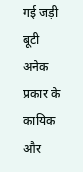गई जड़ी बूटी अनेक प्रकार के कायिक और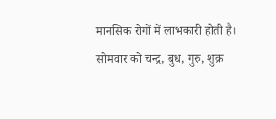मानसिक रोगों में लाभकारी होती है। सोमवार को चन्द्र, बुध, गुरु, शुक्र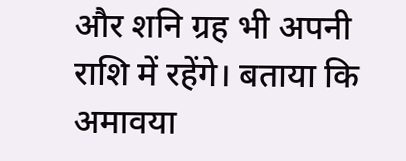और शनि ग्रह भी अपनी राशि में रहेंगे। बताया कि अमावया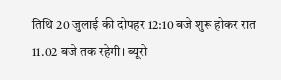तिथि 20 जुलाई की दोपहर 12:10 बजे शुरू होकर रात 11.02 बजे तक रहेगी। ब्यूरो